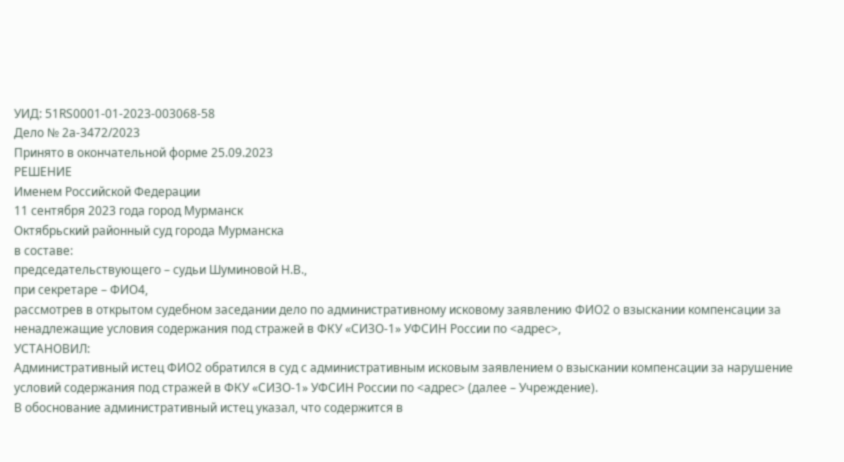УИД: 51RS0001-01-2023-003068-58
Дело № 2а-3472/2023
Принято в окончательной форме 25.09.2023
РЕШЕНИЕ
Именем Российской Федерации
11 сентября 2023 года город Мурманск
Октябрьский районный суд города Мурманска
в составе:
председательствующего – судьи Шуминовой Н.В.,
при секретаре – ФИО4,
рассмотрев в открытом судебном заседании дело по административному исковому заявлению ФИО2 о взыскании компенсации за ненадлежащие условия содержания под стражей в ФКУ «СИЗО-1» УФСИН России по <адрес>,
УСТАНОВИЛ:
Административный истец ФИО2 обратился в суд с административным исковым заявлением о взыскании компенсации за нарушение условий содержания под стражей в ФКУ «СИЗО-1» УФСИН России по <адрес> (далее – Учреждение).
В обоснование административный истец указал, что содержится в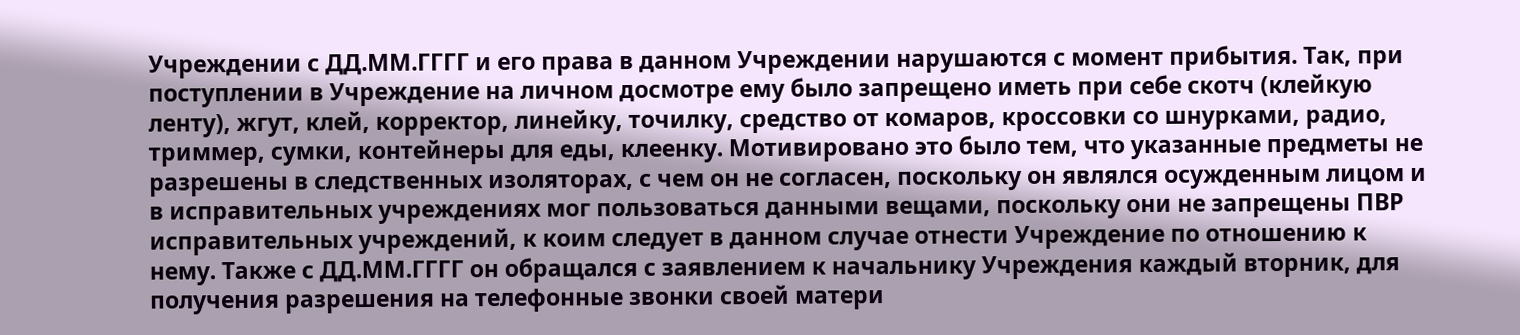Учреждении с ДД.ММ.ГГГГ и его права в данном Учреждении нарушаются с момент прибытия. Так, при поступлении в Учреждение на личном досмотре ему было запрещено иметь при себе скотч (клейкую ленту), жгут, клей, корректор, линейку, точилку, средство от комаров, кроссовки со шнурками, радио, триммер, сумки, контейнеры для еды, клеенку. Мотивировано это было тем, что указанные предметы не разрешены в следственных изоляторах, с чем он не согласен, поскольку он являлся осужденным лицом и в исправительных учреждениях мог пользоваться данными вещами, поскольку они не запрещены ПВР исправительных учреждений, к коим следует в данном случае отнести Учреждение по отношению к нему. Также с ДД.ММ.ГГГГ он обращался с заявлением к начальнику Учреждения каждый вторник, для получения разрешения на телефонные звонки своей матери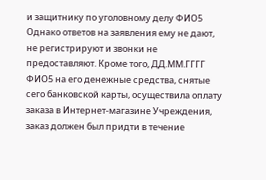и защитнику по уголовному делу ФИО5 Однако ответов на заявления ему не дают, не регистрируют и звонки не предоставляют. Кроме того, ДД.ММ.ГГГГ ФИО5 на его денежные средства, снятые сего банковской карты, осуществила оплату заказа в Интернет-магазине Учреждения, заказ должен был придти в течение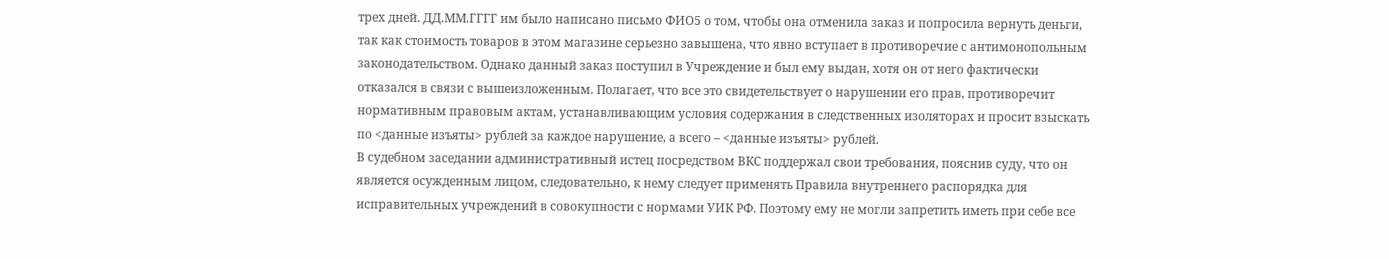трех дней. ДД.ММ.ГГГГ им было написано письмо ФИО5 о том, чтобы она отменила заказ и попросила вернуть деньги, так как стоимость товаров в этом магазине серьезно завышена, что явно вступает в противоречие с антимонопольным законодательством. Однако данный заказ поступил в Учреждение и был ему выдан, хотя он от него фактически отказался в связи с вышеизложенным. Полагает, что все это свидетельствует о нарушении его прав, противоречит нормативным правовым актам, устанавливающим условия содержания в следственных изоляторах и просит взыскать по <данные изъяты> рублей за каждое нарушение, а всего – <данные изъяты> рублей.
В судебном заседании административный истец посредством ВКС поддержал свои требования, пояснив суду, что он является осужденным лицом, следовательно, к нему следует применять Правила внутреннего распорядка для исправительных учреждений в совокупности с нормами УИК РФ. Поэтому ему не могли запретить иметь при себе все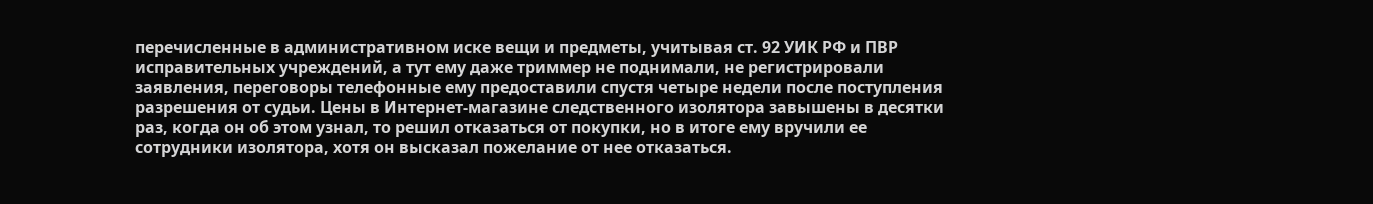перечисленные в административном иске вещи и предметы, учитывая ст. 92 УИК РФ и ПВР исправительных учреждений, а тут ему даже триммер не поднимали, не регистрировали заявления, переговоры телефонные ему предоставили спустя четыре недели после поступления разрешения от судьи. Цены в Интернет-магазине следственного изолятора завышены в десятки раз, когда он об этом узнал, то решил отказаться от покупки, но в итоге ему вручили ее сотрудники изолятора, хотя он высказал пожелание от нее отказаться.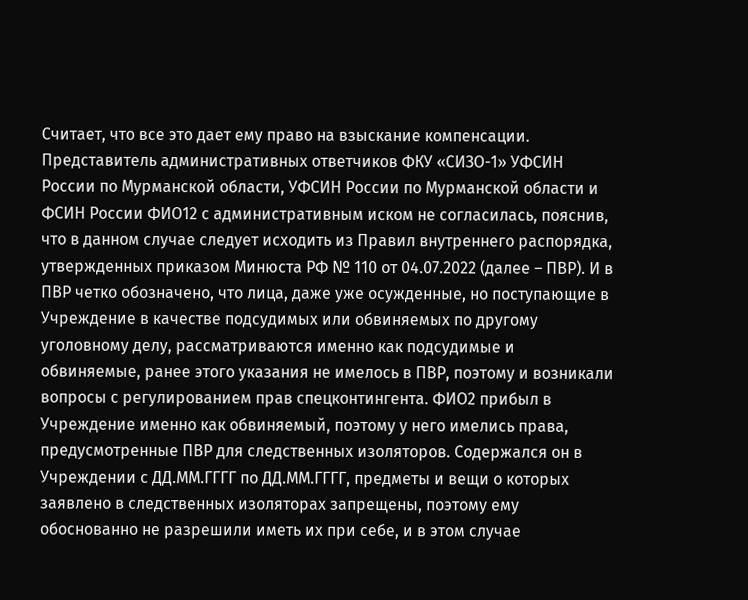Считает, что все это дает ему право на взыскание компенсации.
Представитель административных ответчиков ФКУ «СИЗО-1» УФСИН России по Мурманской области, УФСИН России по Мурманской области и ФСИН России ФИО12 с административным иском не согласилась, пояснив, что в данном случае следует исходить из Правил внутреннего распорядка, утвержденных приказом Минюста РФ № 110 от 04.07.2022 (далее – ПВР). И в ПВР четко обозначено, что лица, даже уже осужденные, но поступающие в Учреждение в качестве подсудимых или обвиняемых по другому уголовному делу, рассматриваются именно как подсудимые и обвиняемые, ранее этого указания не имелось в ПВР, поэтому и возникали вопросы с регулированием прав спецконтингента. ФИО2 прибыл в Учреждение именно как обвиняемый, поэтому у него имелись права, предусмотренные ПВР для следственных изоляторов. Содержался он в Учреждении с ДД.ММ.ГГГГ по ДД.ММ.ГГГГ, предметы и вещи о которых заявлено в следственных изоляторах запрещены, поэтому ему обоснованно не разрешили иметь их при себе, и в этом случае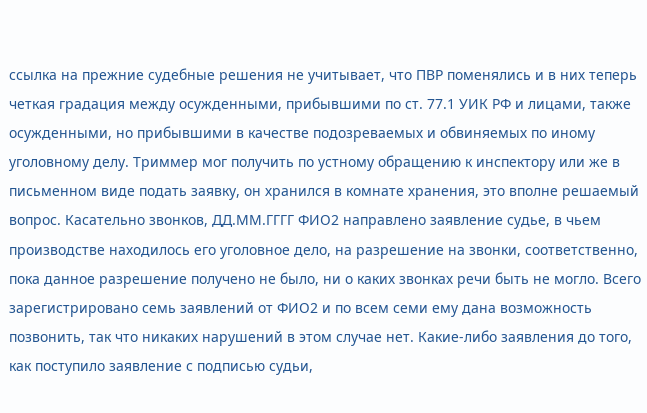ссылка на прежние судебные решения не учитывает, что ПВР поменялись и в них теперь четкая градация между осужденными, прибывшими по ст. 77.1 УИК РФ и лицами, также осужденными, но прибывшими в качестве подозреваемых и обвиняемых по иному уголовному делу. Триммер мог получить по устному обращению к инспектору или же в письменном виде подать заявку, он хранился в комнате хранения, это вполне решаемый вопрос. Касательно звонков, ДД.ММ.ГГГГ ФИО2 направлено заявление судье, в чьем производстве находилось его уголовное дело, на разрешение на звонки, соответственно, пока данное разрешение получено не было, ни о каких звонках речи быть не могло. Всего зарегистрировано семь заявлений от ФИО2 и по всем семи ему дана возможность позвонить, так что никаких нарушений в этом случае нет. Какие-либо заявления до того, как поступило заявление с подписью судьи,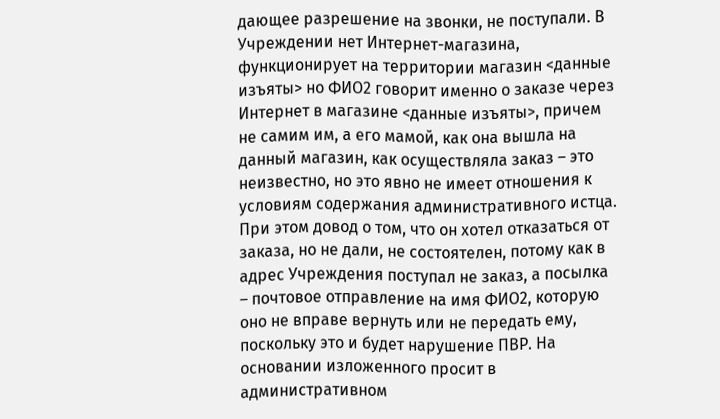дающее разрешение на звонки, не поступали. В Учреждении нет Интернет-магазина, функционирует на территории магазин <данные изъяты> но ФИО2 говорит именно о заказе через Интернет в магазине <данные изъяты>, причем не самим им, а его мамой, как она вышла на данный магазин, как осуществляла заказ – это неизвестно, но это явно не имеет отношения к условиям содержания административного истца. При этом довод о том, что он хотел отказаться от заказа, но не дали, не состоятелен, потому как в адрес Учреждения поступал не заказ, а посылка – почтовое отправление на имя ФИО2, которую оно не вправе вернуть или не передать ему, поскольку это и будет нарушение ПВР. На основании изложенного просит в административном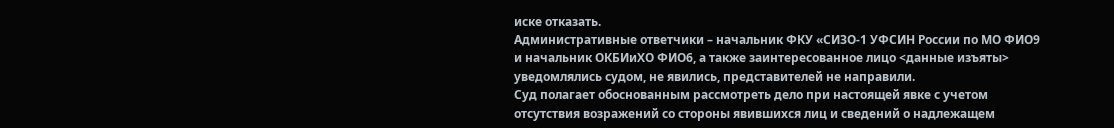иске отказать.
Административные ответчики – начальник ФКУ «СИЗО-1 УФСИН России по МО ФИО9 и начальник ОКБИиХО ФИО6, а также заинтересованное лицо <данные изъяты> уведомлялись судом, не явились, представителей не направили.
Суд полагает обоснованным рассмотреть дело при настоящей явке с учетом отсутствия возражений со стороны явившихся лиц и сведений о надлежащем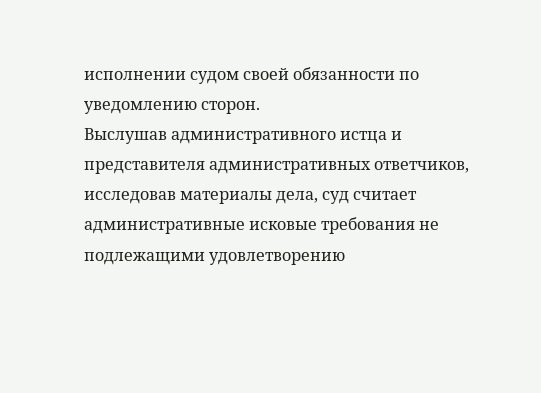исполнении судом своей обязанности по уведомлению сторон.
Выслушав административного истца и представителя административных ответчиков, исследовав материалы дела, суд считает административные исковые требования не подлежащими удовлетворению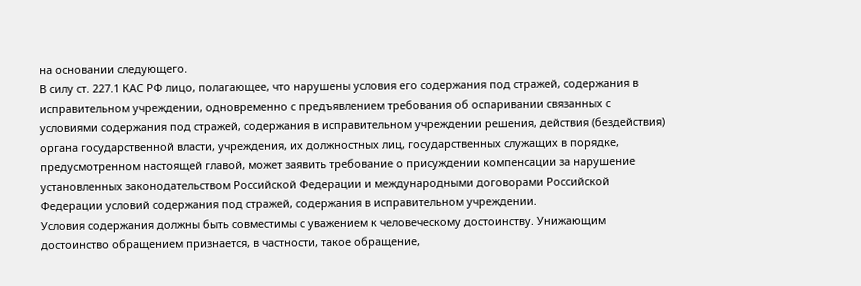на основании следующего.
В силу ст. 227.1 КАС РФ лицо, полагающее, что нарушены условия его содержания под стражей, содержания в исправительном учреждении, одновременно с предъявлением требования об оспаривании связанных с условиями содержания под стражей, содержания в исправительном учреждении решения, действия (бездействия) органа государственной власти, учреждения, их должностных лиц, государственных служащих в порядке, предусмотренном настоящей главой, может заявить требование о присуждении компенсации за нарушение установленных законодательством Российской Федерации и международными договорами Российской Федерации условий содержания под стражей, содержания в исправительном учреждении.
Условия содержания должны быть совместимы с уважением к человеческому достоинству. Унижающим достоинство обращением признается, в частности, такое обращение,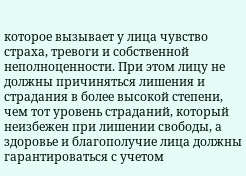которое вызывает у лица чувство страха, тревоги и собственной неполноценности. При этом лицу не должны причиняться лишения и страдания в более высокой степени, чем тот уровень страданий, который неизбежен при лишении свободы, а здоровье и благополучие лица должны гарантироваться с учетом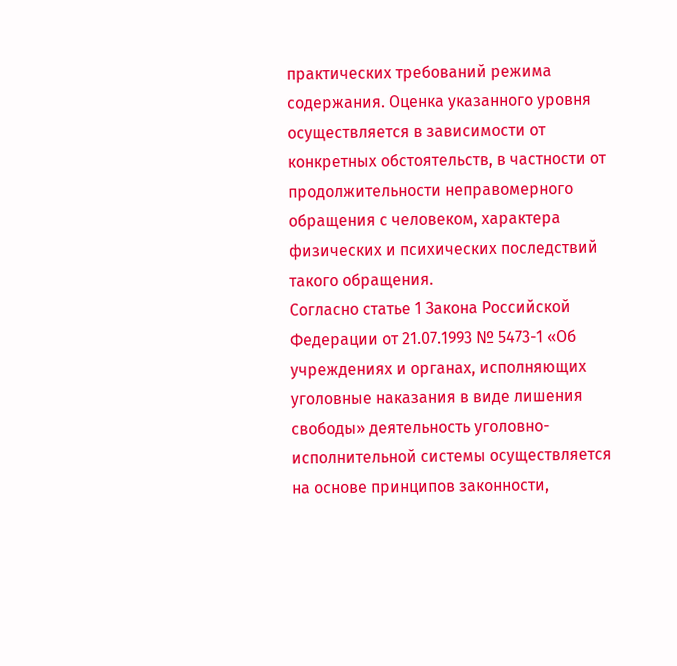практических требований режима содержания. Оценка указанного уровня осуществляется в зависимости от конкретных обстоятельств, в частности от продолжительности неправомерного обращения с человеком, характера физических и психических последствий такого обращения.
Согласно статье 1 Закона Российской Федерации от 21.07.1993 № 5473-1 «Об учреждениях и органах, исполняющих уголовные наказания в виде лишения свободы» деятельность уголовно-исполнительной системы осуществляется на основе принципов законности,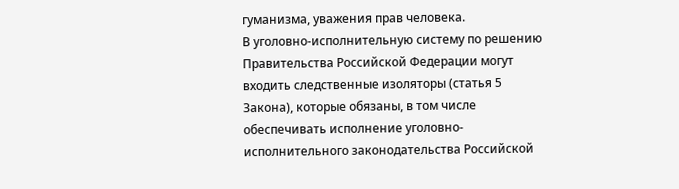гуманизма, уважения прав человека.
В уголовно-исполнительную систему по решению Правительства Российской Федерации могут входить следственные изоляторы (статья 5 Закона), которые обязаны, в том числе обеспечивать исполнение уголовно-исполнительного законодательства Российской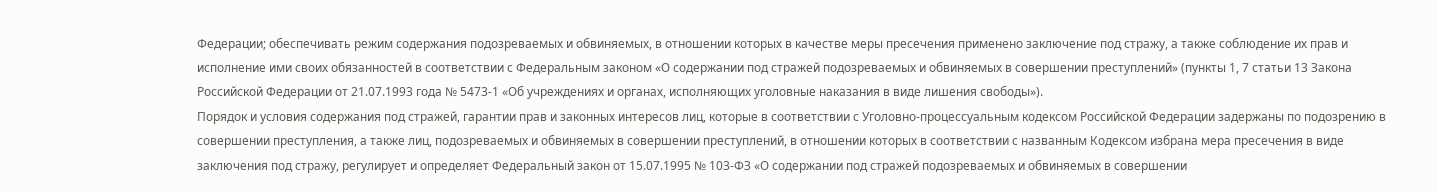Федерации; обеспечивать режим содержания подозреваемых и обвиняемых, в отношении которых в качестве меры пресечения применено заключение под стражу, а также соблюдение их прав и исполнение ими своих обязанностей в соответствии с Федеральным законом «О содержании под стражей подозреваемых и обвиняемых в совершении преступлений» (пункты 1, 7 статьи 13 Закона Российской Федерации от 21.07.1993 года № 5473-1 «Об учреждениях и органах, исполняющих уголовные наказания в виде лишения свободы»).
Порядок и условия содержания под стражей, гарантии прав и законных интересов лиц, которые в соответствии с Уголовно-процессуальным кодексом Российской Федерации задержаны по подозрению в совершении преступления, а также лиц, подозреваемых и обвиняемых в совершении преступлений, в отношении которых в соответствии с названным Кодексом избрана мера пресечения в виде заключения под стражу, регулирует и определяет Федеральный закон от 15.07.1995 № 103-ФЗ «О содержании под стражей подозреваемых и обвиняемых в совершении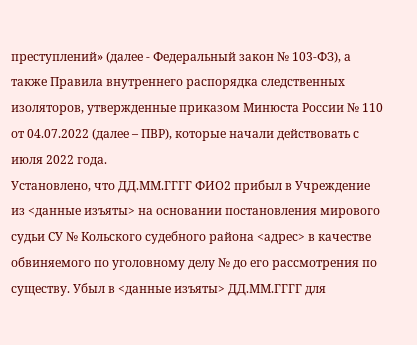преступлений» (далее - Федеральный закон № 103-ФЗ), а также Правила внутреннего распорядка следственных изоляторов, утвержденные приказом Минюста России № 110 от 04.07.2022 (далее – ПВР), которые начали действовать с июля 2022 года.
Установлено, что ДД.ММ.ГГГГ ФИО2 прибыл в Учреждение из <данные изъяты> на основании постановления мирового судьи СУ № Кольского судебного района <адрес> в качестве обвиняемого по уголовному делу № до его рассмотрения по существу. Убыл в <данные изъяты> ДД.ММ.ГГГГ для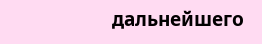дальнейшего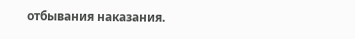отбывания наказания.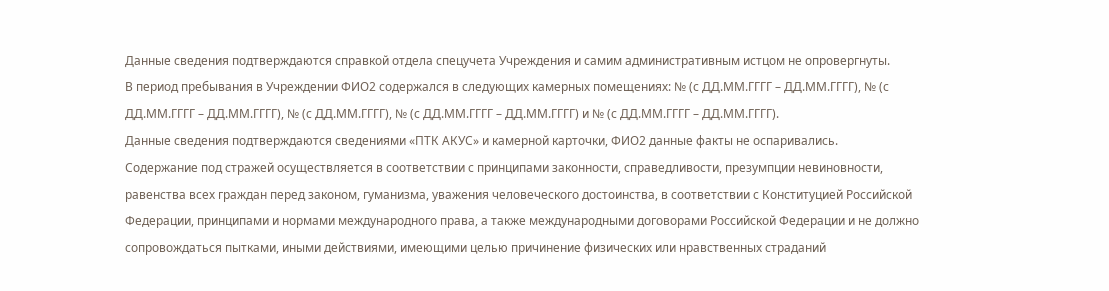Данные сведения подтверждаются справкой отдела спецучета Учреждения и самим административным истцом не опровергнуты.
В период пребывания в Учреждении ФИО2 содержался в следующих камерных помещениях: № (с ДД.ММ.ГГГГ – ДД.ММ.ГГГГ), № (с ДД.ММ.ГГГГ – ДД.ММ.ГГГГ), № (с ДД.ММ.ГГГГ), № (с ДД.ММ.ГГГГ – ДД.ММ.ГГГГ) и № (с ДД.ММ.ГГГГ – ДД.ММ.ГГГГ).
Данные сведения подтверждаются сведениями «ПТК АКУС» и камерной карточки, ФИО2 данные факты не оспаривались.
Содержание под стражей осуществляется в соответствии с принципами законности, справедливости, презумпции невиновности, равенства всех граждан перед законом, гуманизма, уважения человеческого достоинства, в соответствии с Конституцией Российской Федерации, принципами и нормами международного права, а также международными договорами Российской Федерации и не должно сопровождаться пытками, иными действиями, имеющими целью причинение физических или нравственных страданий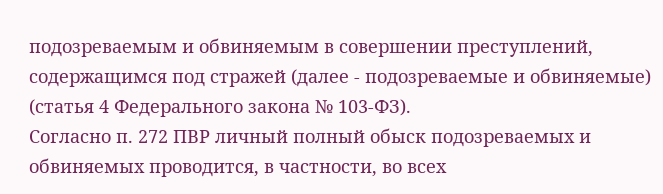подозреваемым и обвиняемым в совершении преступлений, содержащимся под стражей (далее - подозреваемые и обвиняемые) (статья 4 Федерального закона № 103-ФЗ).
Согласно п. 272 ПВР личный полный обыск подозреваемых и обвиняемых проводится, в частности, во всех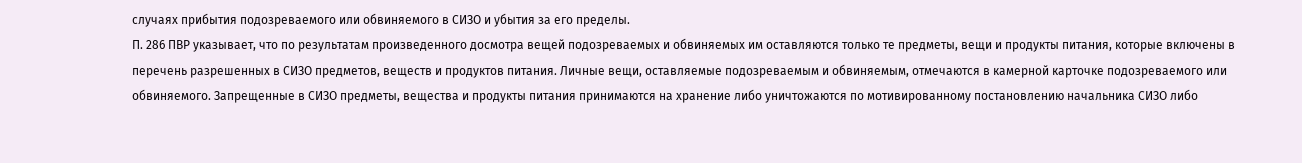случаях прибытия подозреваемого или обвиняемого в СИЗО и убытия за его пределы.
П. 286 ПВР указывает, что по результатам произведенного досмотра вещей подозреваемых и обвиняемых им оставляются только те предметы, вещи и продукты питания, которые включены в перечень разрешенных в СИЗО предметов, веществ и продуктов питания. Личные вещи, оставляемые подозреваемым и обвиняемым, отмечаются в камерной карточке подозреваемого или обвиняемого. Запрещенные в СИЗО предметы, вещества и продукты питания принимаются на хранение либо уничтожаются по мотивированному постановлению начальника СИЗО либо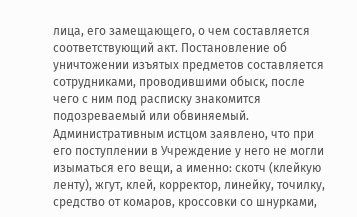лица, его замещающего, о чем составляется соответствующий акт. Постановление об уничтожении изъятых предметов составляется сотрудниками, проводившими обыск, после чего с ним под расписку знакомится подозреваемый или обвиняемый.
Административным истцом заявлено, что при его поступлении в Учреждение у него не могли изыматься его вещи, а именно: скотч (клейкую ленту), жгут, клей, корректор, линейку, точилку, средство от комаров, кроссовки со шнурками,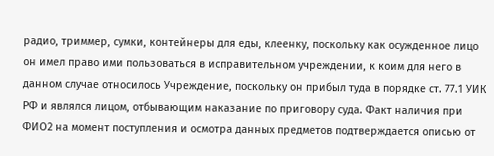радио, триммер, сумки, контейнеры для еды, клеенку, поскольку как осужденное лицо он имел право ими пользоваться в исправительном учреждении, к коим для него в данном случае относилось Учреждение, поскольку он прибыл туда в порядке ст. 77.1 УИК РФ и являлся лицом, отбывающим наказание по приговору суда. Факт наличия при ФИО2 на момент поступления и осмотра данных предметов подтверждается описью от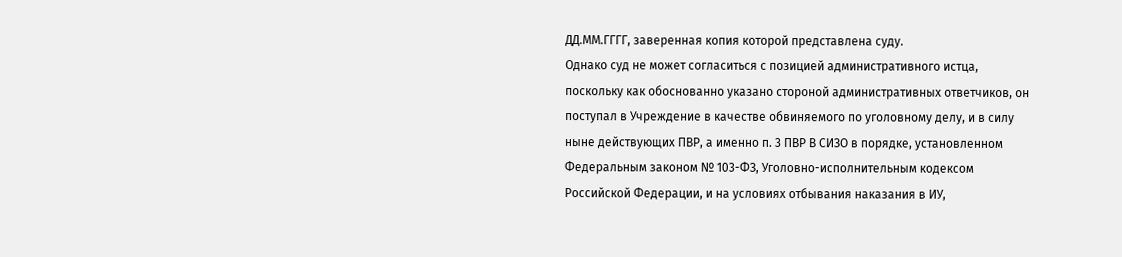ДД.ММ.ГГГГ, заверенная копия которой представлена суду.
Однако суд не может согласиться с позицией административного истца, поскольку как обоснованно указано стороной административных ответчиков, он поступал в Учреждение в качестве обвиняемого по уголовному делу, и в силу ныне действующих ПВР, а именно п. 3 ПВР В СИЗО в порядке, установленном Федеральным законом № 103-ФЗ, Уголовно-исполнительным кодексом Российской Федерации, и на условиях отбывания наказания в ИУ,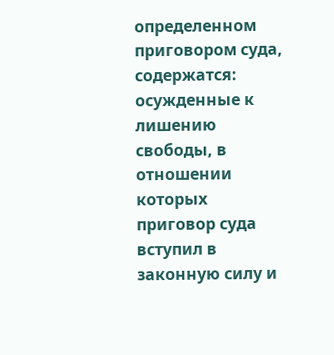определенном приговором суда, содержатся: осужденные к лишению свободы, в отношении которых приговор суда вступил в законную силу и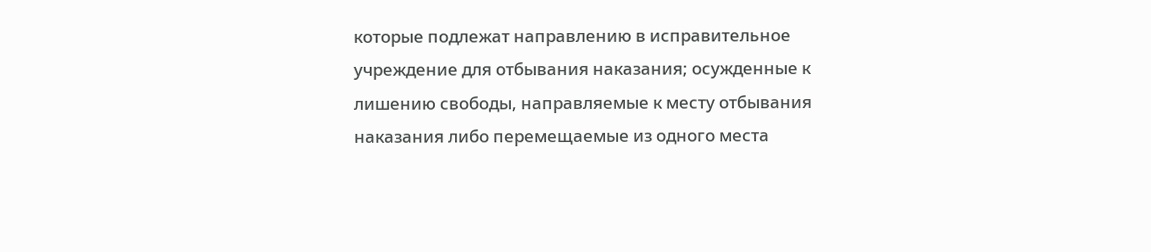которые подлежат направлению в исправительное учреждение для отбывания наказания; осужденные к лишению свободы, направляемые к месту отбывания наказания либо перемещаемые из одного места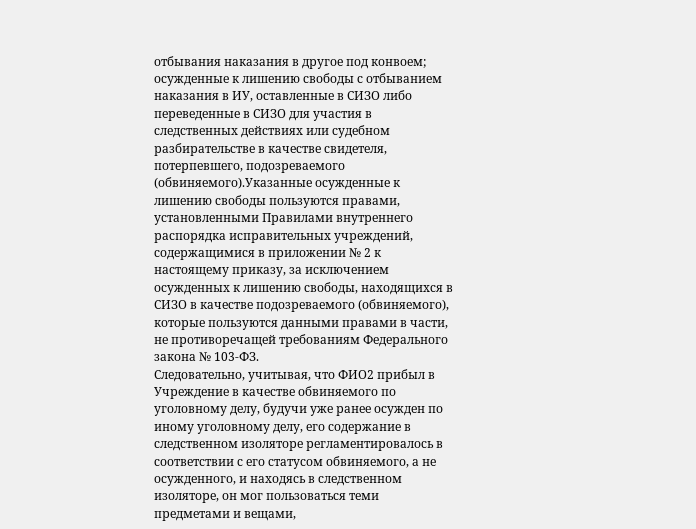отбывания наказания в другое под конвоем; осужденные к лишению свободы с отбыванием наказания в ИУ, оставленные в СИЗО либо переведенные в СИЗО для участия в следственных действиях или судебном разбирательстве в качестве свидетеля, потерпевшего, подозреваемого (обвиняемого).Указанные осужденные к лишению свободы пользуются правами, установленными Правилами внутреннего распорядка исправительных учреждений, содержащимися в приложении № 2 к настоящему приказу, за исключением осужденных к лишению свободы, находящихся в СИЗО в качестве подозреваемого (обвиняемого), которые пользуются данными правами в части, не противоречащей требованиям Федерального закона № 103-ФЗ.
Следовательно, учитывая, что ФИО2 прибыл в Учреждение в качестве обвиняемого по уголовному делу, будучи уже ранее осужден по иному уголовному делу, его содержание в следственном изоляторе регламентировалось в соответствии с его статусом обвиняемого, а не осужденного, и находясь в следственном изоляторе, он мог пользоваться теми предметами и вещами,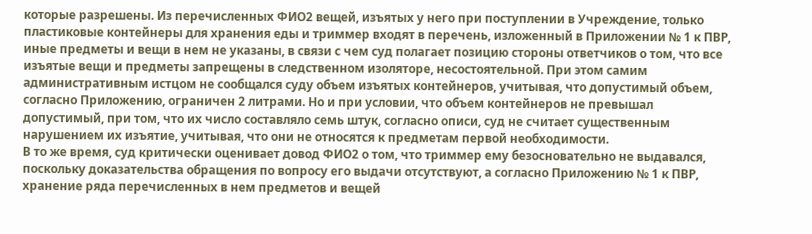которые разрешены. Из перечисленных ФИО2 вещей, изъятых у него при поступлении в Учреждение, только пластиковые контейнеры для хранения еды и триммер входят в перечень, изложенный в Приложении № 1 к ПВР, иные предметы и вещи в нем не указаны, в связи с чем суд полагает позицию стороны ответчиков о том, что все изъятые вещи и предметы запрещены в следственном изоляторе, несостоятельной. При этом самим административным истцом не сообщался суду объем изъятых контейнеров, учитывая, что допустимый объем, согласно Приложению, ограничен 2 литрами. Но и при условии, что объем контейнеров не превышал допустимый, при том, что их число составляло семь штук, согласно описи, суд не считает существенным нарушением их изъятие, учитывая, что они не относятся к предметам первой необходимости.
В то же время, суд критически оценивает довод ФИО2 о том, что триммер ему безосновательно не выдавался, поскольку доказательства обращения по вопросу его выдачи отсутствуют, а согласно Приложению № 1 к ПВР, хранение ряда перечисленных в нем предметов и вещей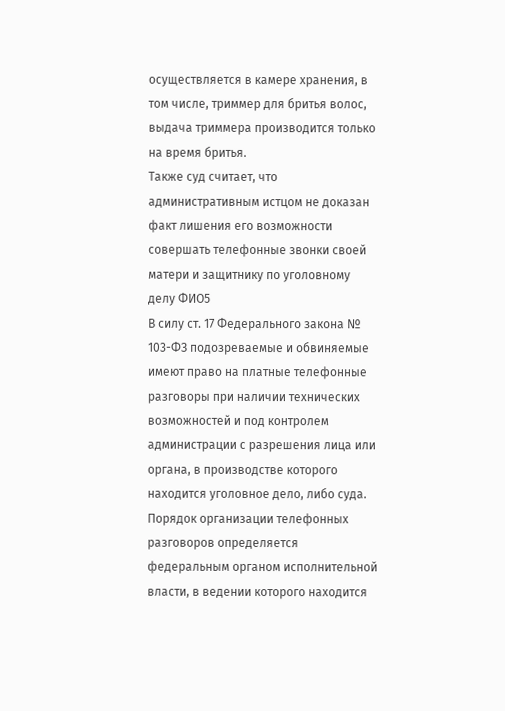осуществляется в камере хранения, в том числе, триммер для бритья волос, выдача триммера производится только на время бритья.
Также суд считает, что административным истцом не доказан факт лишения его возможности совершать телефонные звонки своей матери и защитнику по уголовному делу ФИО5
В силу ст. 17 Федерального закона № 103-ФЗ подозреваемые и обвиняемые имеют право на платные телефонные разговоры при наличии технических возможностей и под контролем администрации с разрешения лица или органа, в производстве которого находится уголовное дело, либо суда. Порядок организации телефонных разговоров определяется федеральным органом исполнительной власти, в ведении которого находится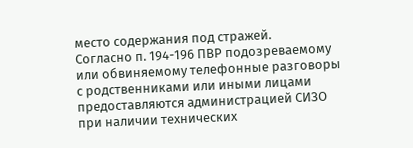место содержания под стражей.
Согласно п. 194-196 ПВР подозреваемому или обвиняемому телефонные разговоры с родственниками или иными лицами предоставляются администрацией СИЗО при наличии технических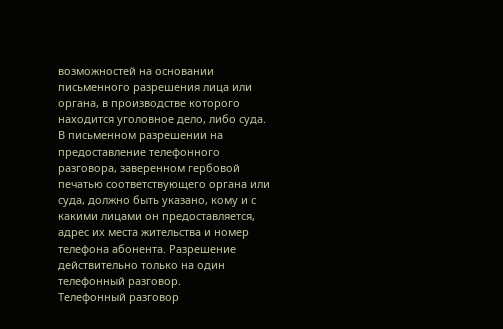возможностей на основании письменного разрешения лица или органа, в производстве которого находится уголовное дело, либо суда.
В письменном разрешении на предоставление телефонного разговора, заверенном гербовой печатью соответствующего органа или суда, должно быть указано, кому и с какими лицами он предоставляется, адрес их места жительства и номер телефона абонента. Разрешение действительно только на один телефонный разговор.
Телефонный разговор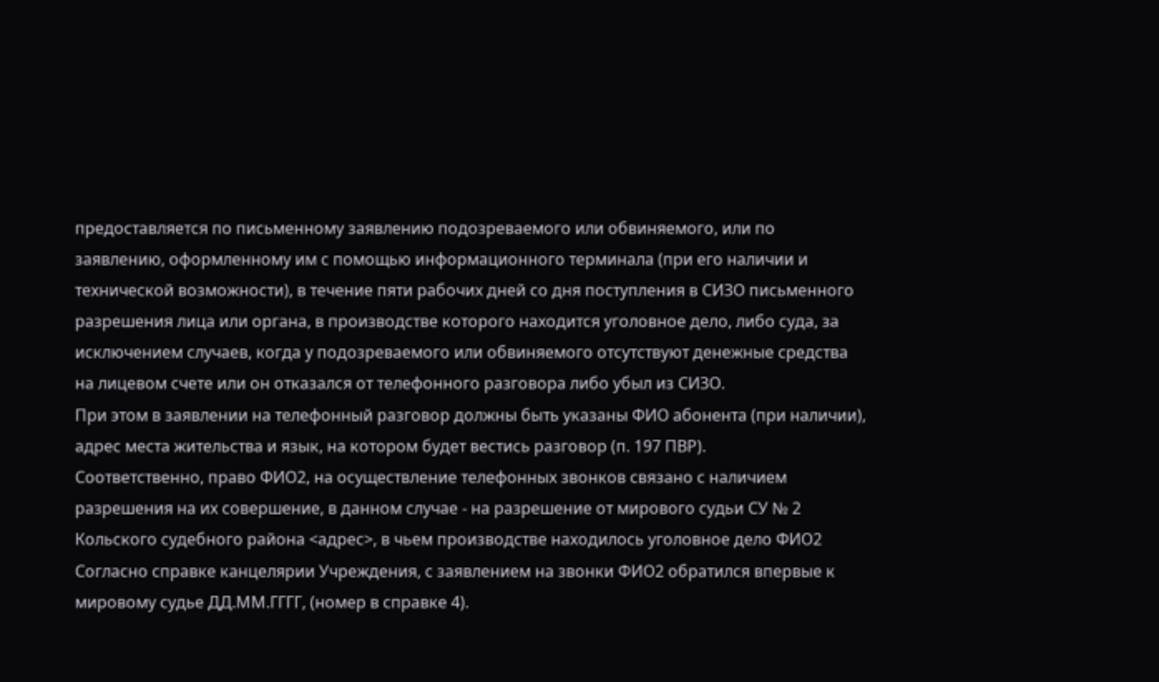предоставляется по письменному заявлению подозреваемого или обвиняемого, или по заявлению, оформленному им с помощью информационного терминала (при его наличии и технической возможности), в течение пяти рабочих дней со дня поступления в СИЗО письменного разрешения лица или органа, в производстве которого находится уголовное дело, либо суда, за исключением случаев, когда у подозреваемого или обвиняемого отсутствуют денежные средства на лицевом счете или он отказался от телефонного разговора либо убыл из СИЗО.
При этом в заявлении на телефонный разговор должны быть указаны ФИО абонента (при наличии), адрес места жительства и язык, на котором будет вестись разговор (п. 197 ПВР).
Соответственно, право ФИО2, на осуществление телефонных звонков связано с наличием разрешения на их совершение, в данном случае - на разрешение от мирового судьи СУ № 2 Кольского судебного района <адрес>, в чьем производстве находилось уголовное дело ФИО2
Согласно справке канцелярии Учреждения, с заявлением на звонки ФИО2 обратился впервые к мировому судье ДД.ММ.ГГГГ, (номер в справке 4).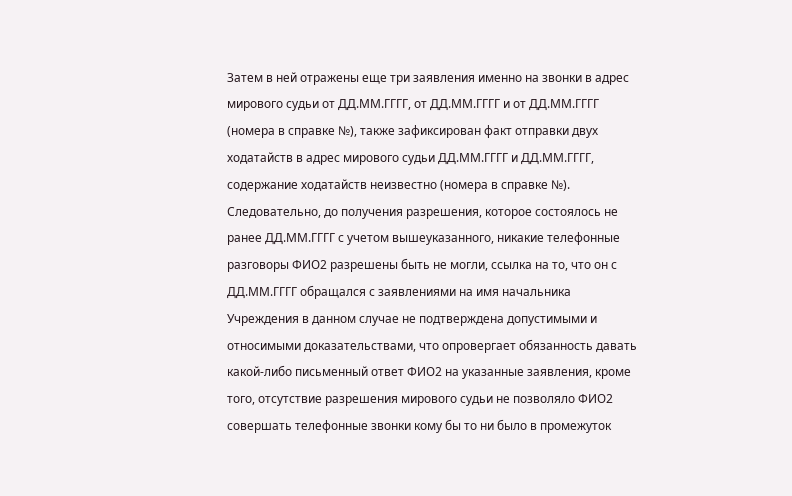Затем в ней отражены еще три заявления именно на звонки в адрес мирового судьи от ДД.ММ.ГГГГ, от ДД.ММ.ГГГГ и от ДД.ММ.ГГГГ (номера в справке №), также зафиксирован факт отправки двух ходатайств в адрес мирового судьи ДД.ММ.ГГГГ и ДД.ММ.ГГГГ, содержание ходатайств неизвестно (номера в справке №). Следовательно, до получения разрешения, которое состоялось не ранее ДД.ММ.ГГГГ с учетом вышеуказанного, никакие телефонные разговоры ФИО2 разрешены быть не могли, ссылка на то, что он с ДД.ММ.ГГГГ обращался с заявлениями на имя начальника Учреждения в данном случае не подтверждена допустимыми и относимыми доказательствами, что опровергает обязанность давать какой-либо письменный ответ ФИО2 на указанные заявления, кроме того, отсутствие разрешения мирового судьи не позволяло ФИО2 совершать телефонные звонки кому бы то ни было в промежуток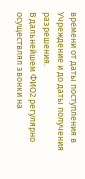времени от даты поступления в Учреждение и до даты получения разрешения.
В дальнейшем ФИО2 регулярно осуществлял звонки на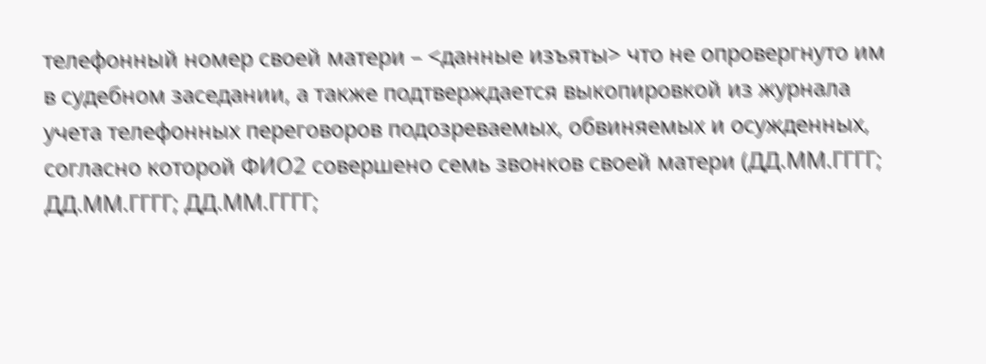телефонный номер своей матери – <данные изъяты> что не опровергнуто им в судебном заседании, а также подтверждается выкопировкой из журнала учета телефонных переговоров подозреваемых, обвиняемых и осужденных, согласно которой ФИО2 совершено семь звонков своей матери (ДД.ММ.ГГГГ; ДД.ММ.ГГГГ; ДД.ММ.ГГГГ;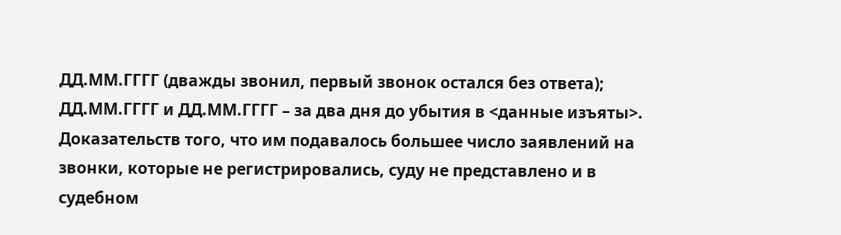ДД.ММ.ГГГГ (дважды звонил, первый звонок остался без ответа); ДД.ММ.ГГГГ и ДД.ММ.ГГГГ – за два дня до убытия в <данные изъяты>. Доказательств того, что им подавалось большее число заявлений на звонки, которые не регистрировались, суду не представлено и в судебном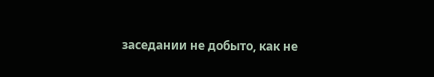заседании не добыто, как не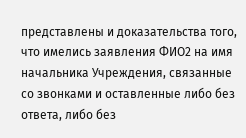представлены и доказательства того, что имелись заявления ФИО2 на имя начальника Учреждения, связанные со звонками и оставленные либо без ответа, либо без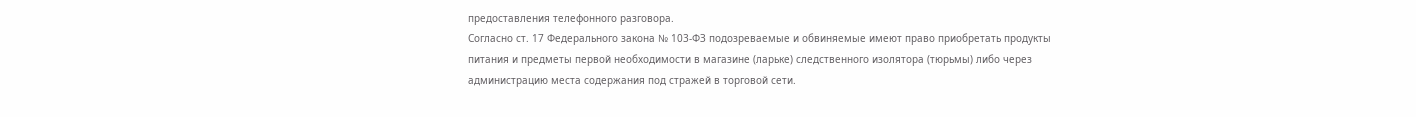предоставления телефонного разговора.
Согласно ст. 17 Федерального закона № 103-ФЗ подозреваемые и обвиняемые имеют право приобретать продукты питания и предметы первой необходимости в магазине (ларьке) следственного изолятора (тюрьмы) либо через администрацию места содержания под стражей в торговой сети.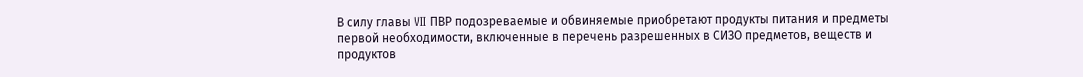В силу главы VII ПВР подозреваемые и обвиняемые приобретают продукты питания и предметы первой необходимости, включенные в перечень разрешенных в СИЗО предметов, веществ и продуктов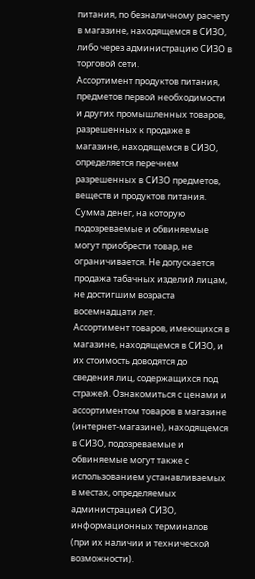питания, по безналичному расчету в магазине, находящемся в СИЗО, либо через администрацию СИЗО в торговой сети.
Ассортимент продуктов питания, предметов первой необходимости и других промышленных товаров, разрешенных к продаже в магазине, находящемся в СИЗО, определяется перечнем разрешенных в СИЗО предметов, веществ и продуктов питания. Сумма денег, на которую подозреваемые и обвиняемые могут приобрести товар, не ограничивается. Не допускается продажа табачных изделий лицам, не достигшим возраста восемнадцати лет.
Ассортимент товаров, имеющихся в магазине, находящемся в СИЗО, и их стоимость доводятся до сведения лиц, содержащихся под стражей. Ознакомиться с ценами и ассортиментом товаров в магазине (интернет-магазине), находящемся в СИЗО, подозреваемые и обвиняемые могут также с использованием устанавливаемых в местах, определяемых администрацией СИЗО, информационных терминалов (при их наличии и технической возможности).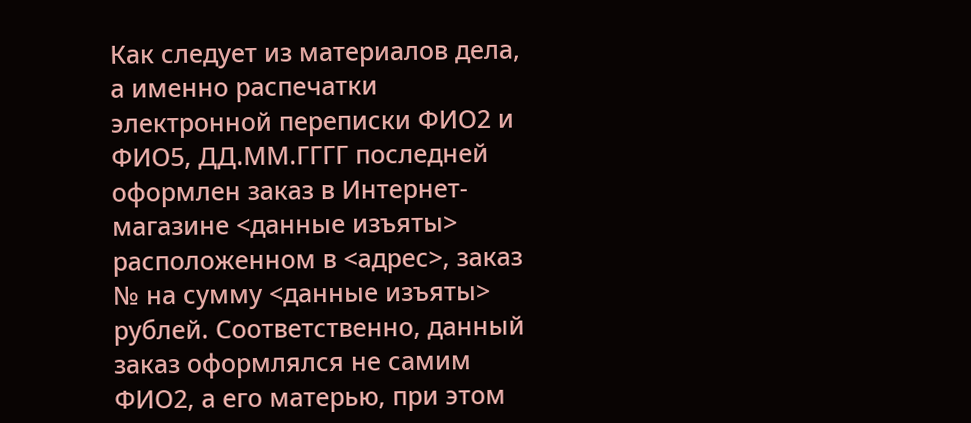Как следует из материалов дела, а именно распечатки электронной переписки ФИО2 и ФИО5, ДД.ММ.ГГГГ последней оформлен заказ в Интернет-магазине <данные изъяты> расположенном в <адрес>, заказ № на сумму <данные изъяты> рублей. Соответственно, данный заказ оформлялся не самим ФИО2, а его матерью, при этом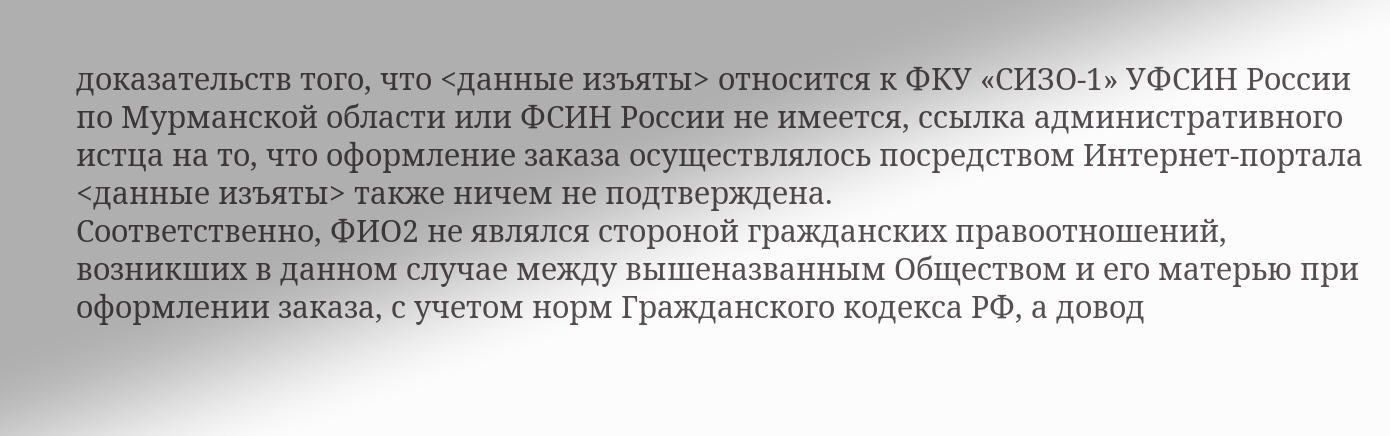доказательств того, что <данные изъяты> относится к ФКУ «СИЗО-1» УФСИН России по Мурманской области или ФСИН России не имеется, ссылка административного истца на то, что оформление заказа осуществлялось посредством Интернет-портала <данные изъяты> также ничем не подтверждена.
Соответственно, ФИО2 не являлся стороной гражданских правоотношений, возникших в данном случае между вышеназванным Обществом и его матерью при оформлении заказа, с учетом норм Гражданского кодекса РФ, а довод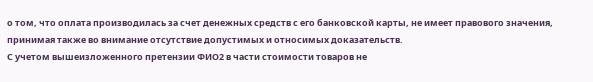о том, что оплата производилась за счет денежных средств с его банковской карты, не имеет правового значения, принимая также во внимание отсутствие допустимых и относимых доказательств.
С учетом вышеизложенного претензии ФИО2 в части стоимости товаров не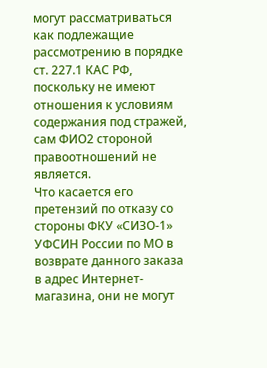могут рассматриваться как подлежащие рассмотрению в порядке ст. 227.1 КАС РФ, поскольку не имеют отношения к условиям содержания под стражей, сам ФИО2 стороной правоотношений не является.
Что касается его претензий по отказу со стороны ФКУ «СИЗО-1» УФСИН России по МО в возврате данного заказа в адрес Интернет-магазина, они не могут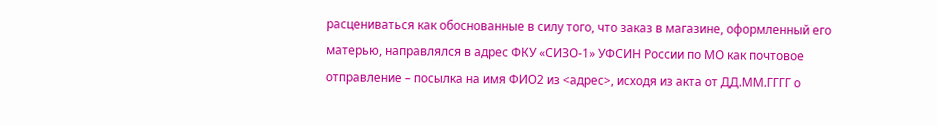расцениваться как обоснованные в силу того, что заказ в магазине, оформленный его матерью, направлялся в адрес ФКУ «СИЗО-1» УФСИН России по МО как почтовое отправление – посылка на имя ФИО2 из <адрес>, исходя из акта от ДД.ММ.ГГГГ о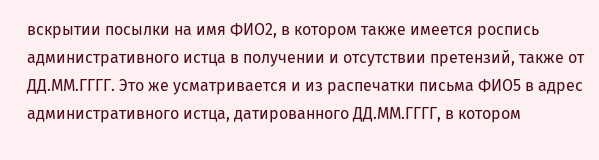вскрытии посылки на имя ФИО2, в котором также имеется роспись административного истца в получении и отсутствии претензий, также от ДД.ММ.ГГГГ. Это же усматривается и из распечатки письма ФИО5 в адрес административного истца, датированного ДД.ММ.ГГГГ, в котором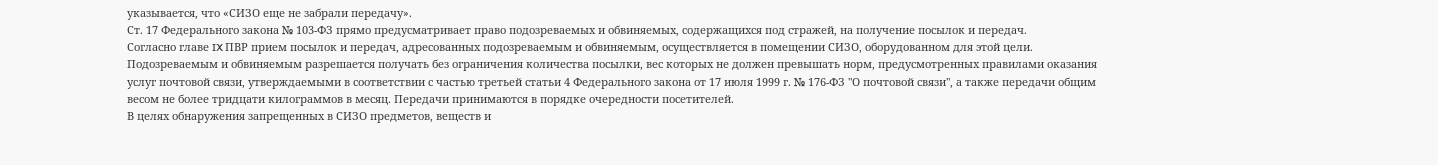указывается, что «СИЗО еще не забрали передачу».
Ст. 17 Федерального закона № 103-ФЗ прямо предусматривает право подозреваемых и обвиняемых, содержащихся под стражей, на получение посылок и передач.
Согласно главе IX ПВР прием посылок и передач, адресованных подозреваемым и обвиняемым, осуществляется в помещении СИЗО, оборудованном для этой цели.
Подозреваемым и обвиняемым разрешается получать без ограничения количества посылки, вес которых не должен превышать норм, предусмотренных правилами оказания услуг почтовой связи, утверждаемыми в соответствии с частью третьей статьи 4 Федерального закона от 17 июля 1999 г. № 176-ФЗ "О почтовой связи", а также передачи общим весом не более тридцати килограммов в месяц. Передачи принимаются в порядке очередности посетителей.
В целях обнаружения запрещенных в СИЗО предметов, веществ и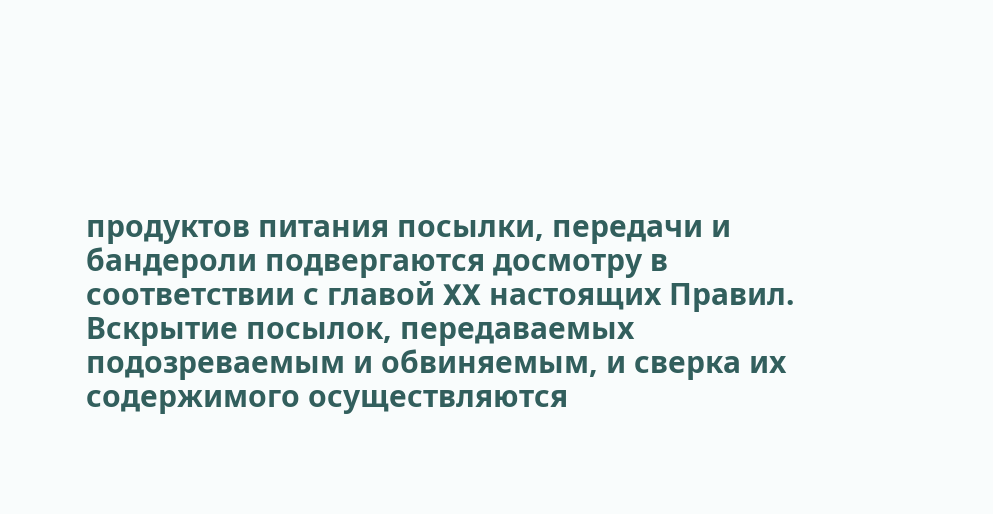продуктов питания посылки, передачи и бандероли подвергаются досмотру в соответствии с главой XX настоящих Правил.
Вскрытие посылок, передаваемых подозреваемым и обвиняемым, и сверка их содержимого осуществляются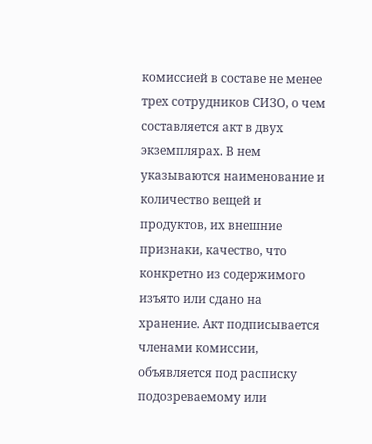комиссией в составе не менее трех сотрудников СИЗО, о чем составляется акт в двух экземплярах. В нем указываются наименование и количество вещей и продуктов, их внешние признаки, качество, что конкретно из содержимого изъято или сдано на хранение. Акт подписывается членами комиссии, объявляется под расписку подозреваемому или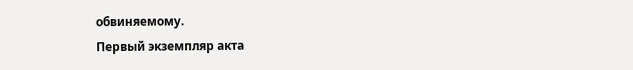обвиняемому.
Первый экземпляр акта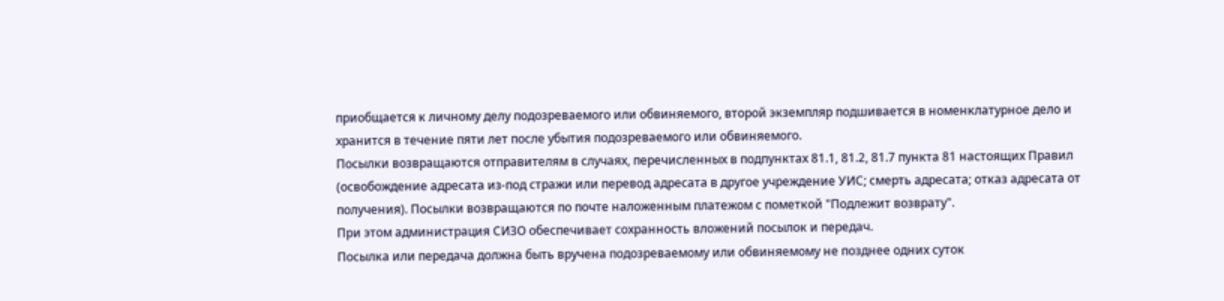приобщается к личному делу подозреваемого или обвиняемого, второй экземпляр подшивается в номенклатурное дело и хранится в течение пяти лет после убытия подозреваемого или обвиняемого.
Посылки возвращаются отправителям в случаях, перечисленных в подпунктах 81.1, 81.2, 81.7 пункта 81 настоящих Правил (освобождение адресата из-под стражи или перевод адресата в другое учреждение УИС; смерть адресата; отказ адресата от получения). Посылки возвращаются по почте наложенным платежом с пометкой "Подлежит возврату".
При этом администрация СИЗО обеспечивает сохранность вложений посылок и передач.
Посылка или передача должна быть вручена подозреваемому или обвиняемому не позднее одних суток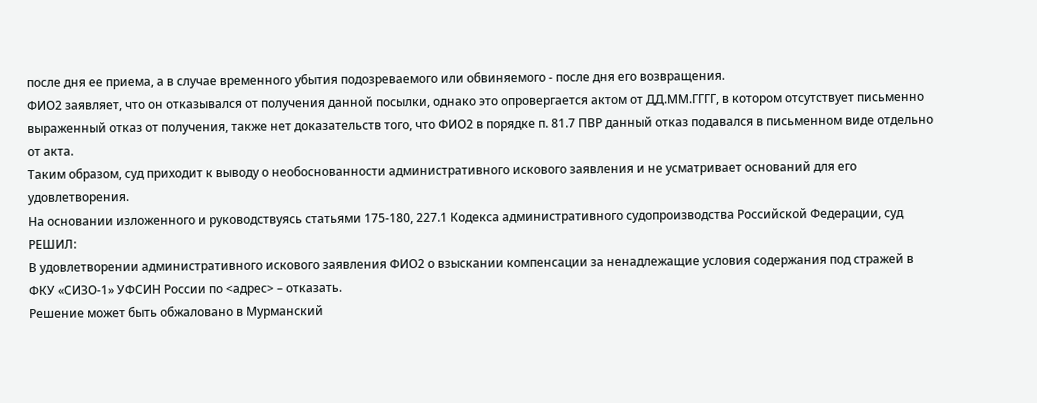после дня ее приема, а в случае временного убытия подозреваемого или обвиняемого - после дня его возвращения.
ФИО2 заявляет, что он отказывался от получения данной посылки, однако это опровергается актом от ДД.ММ.ГГГГ, в котором отсутствует письменно выраженный отказ от получения, также нет доказательств того, что ФИО2 в порядке п. 81.7 ПВР данный отказ подавался в письменном виде отдельно от акта.
Таким образом, суд приходит к выводу о необоснованности административного искового заявления и не усматривает оснований для его удовлетворения.
На основании изложенного и руководствуясь статьями 175-180, 227.1 Кодекса административного судопроизводства Российской Федерации, суд
РЕШИЛ:
В удовлетворении административного искового заявления ФИО2 о взыскании компенсации за ненадлежащие условия содержания под стражей в ФКУ «СИЗО-1» УФСИН России по <адрес> – отказать.
Решение может быть обжаловано в Мурманский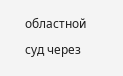областной суд через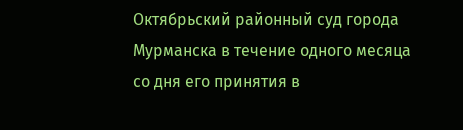Октябрьский районный суд города Мурманска в течение одного месяца со дня его принятия в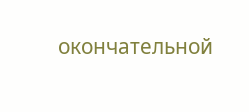окончательной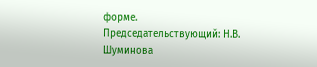форме.
Председательствующий: Н.В. Шуминова